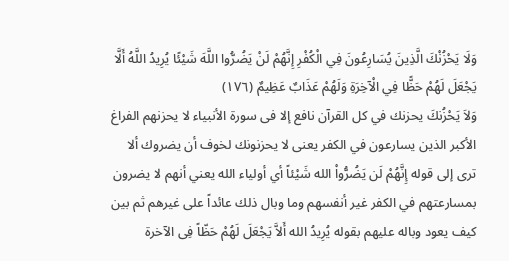وَلَا يَحْزُنْكَ الَّذِينَ يُسَارِعُونَ فِي الْكُفْرِ إِنَّهُمْ لَنْ يَضُرُّوا اللَّهَ شَيْئًا يُرِيدُ اللَّهُ أَلَّا يَجْعَلَ لَهُمْ حَظًّا فِي الْآخِرَةِ وَلَهُمْ عَذَابٌ عَظِيمٌ (١٧٦)
وَلاَ يَحْزُنكَ يحزنك في كل القرآن نافع إلا فى سورة الأنبياء لا يحزنهم الفراغ الأكبر الذين يسارعون في الكفر يعنى لا يحزنونك لخوف أن يضروك ألا ترى إلى قوله إِنَّهُمْ لَن يَضُرُّواْ الله شَيْئاً أي أولياء الله يعني أنهم لا يضرون بمسارعتهم في الكفر غير أنفسهم وما وبال ذلك عائداً على غيرهم ثم بين كيف يعود وباله عليهم بقوله يُرِيدُ الله أَلاَّ يَجْعَلَ لَهُمْ حَظّاً فِى الآخرة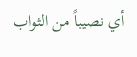أي نصيباً من الثواب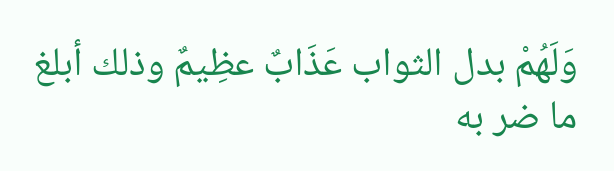وَلَهُمْ بدل الثواب عَذَابٌ عظِيمٌ وذلك أبلغ ما ضر به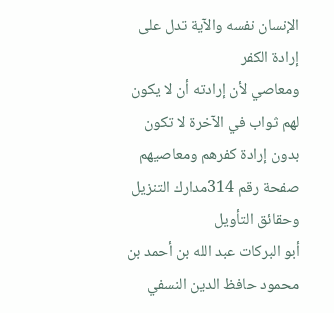الإنسان نفسه والآية تدل على إرادة الكفر
ومعاصي لأن إرادته أن لا يكون لهم ثواب في الآخرة لا تكون بدون إرادة كفرهم ومعاصيهم
صفحة رقم 314مدارك التنزيل وحقائق التأويل
أبو البركات عبد الله بن أحمد بن محمود حافظ الدين النسفي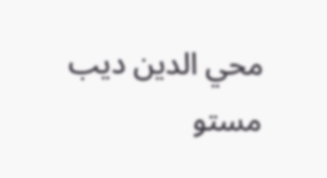محي الدين ديب مستو